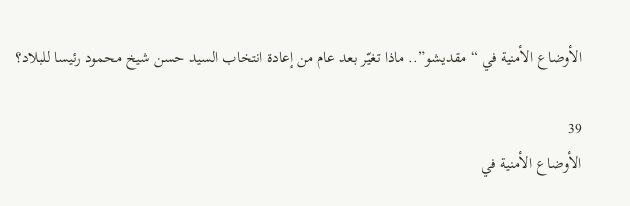الأوضاع الأمنية في “مقديشو”.. ماذا تغيّر بعد عام من إعادة انتخاب السيد حسن شيخ محمود رئيسا للبلاد؟

39
الأوضاع الأمنية في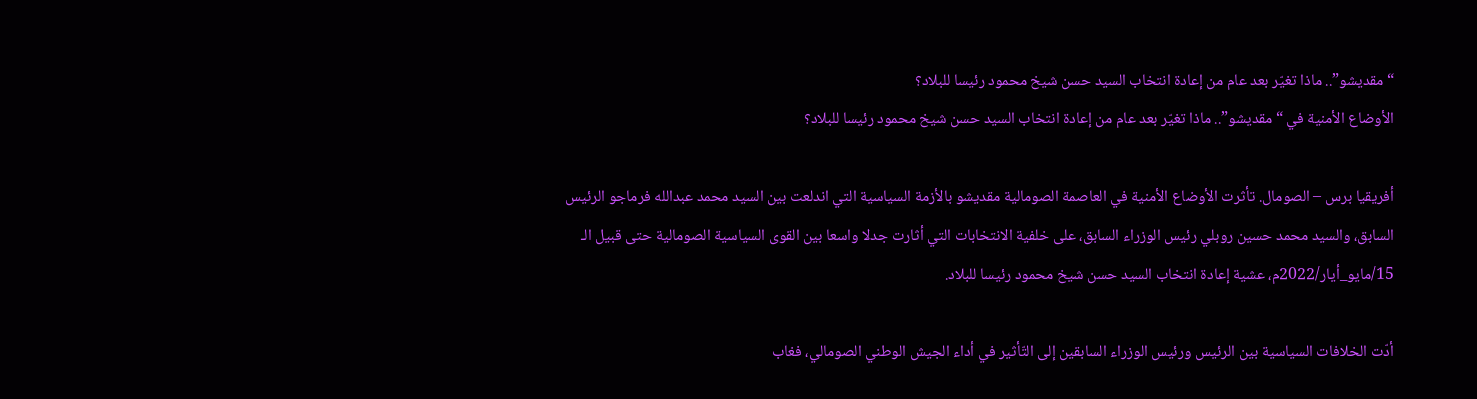“مقديشو”.. ماذا تغيّر بعد عام من إعادة انتخاب السيد حسن شيخ محمود رئيسا للبلاد؟
الأوضاع الأمنية في “مقديشو”.. ماذا تغيّر بعد عام من إعادة انتخاب السيد حسن شيخ محمود رئيسا للبلاد؟

أفريقيا برس – الصومال. تأثرت الأوضاع الأمنية في العاصمة الصومالية مقديشو بالأزمة السياسية التي اندلعت بين السيد محمد عبدالله فرماجو الرئيس السابق، والسيد محمد حسين روبلي رئيس الوزراء السابق، على خلفية الانتخابات التي أثارت جدلا واسعا بين القوى السياسية الصومالية حتى قبيل الـ 15/مايو_أيار/2022م، عشية إعادة انتخاب السيد حسن شيخ محمود رئيسا للبلاد.

أدّت الخلافات السياسية بين الرئيس ورئيس الوزراء السابقين إلى التّأثير في أداء الجيش الوطني الصومالي، فغاب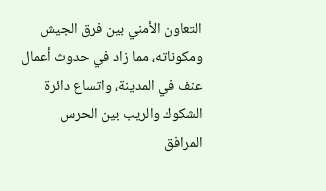التعاون الأمني بين فرق الجيش ومكوناته، مما زاد في حدوث أعمال عنف في المدينة، واتساع دائرة الشكوك والريب بين الحرس المرافق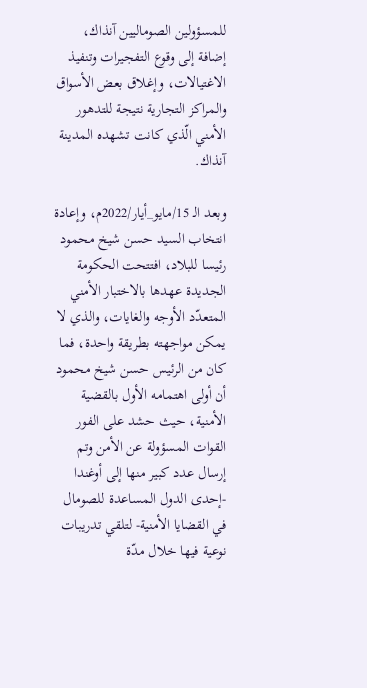للمسؤولين الصوماليين آنذاك، إضافة إلى وقوع التفجيرات وتنفيذ الاغتيالات، وإغلاق بعض الأسواق والمراكز التجارية نتيجة للتدهور الأمني الّذي كانت تشهده المدينة آنذاك.

وبعد الـ 15/مايو_أيار/2022م، وإعادة انتخاب السيد حسن شيخ محمود رئيسا للبلاد، افتتحت الحكومة الجديدة عهدها بالاختبار الأمني المتعدّد الأوجه والغايات، والذي لا يمكن مواجهته بطريقة واحدة، فما كان من الرئيس حسن شيخ محمود أن أولى اهتمامه الأول بالقضية الأمنية، حيث حشد على الفور القوات المسؤولة عن الأمن وتم إرسال عدد كبير منها إلى أوغندا -إحدى الدول المساعدة للصومال في القضايا الأمنية- لتلقي تدريبات نوعية فيها خلال مدّة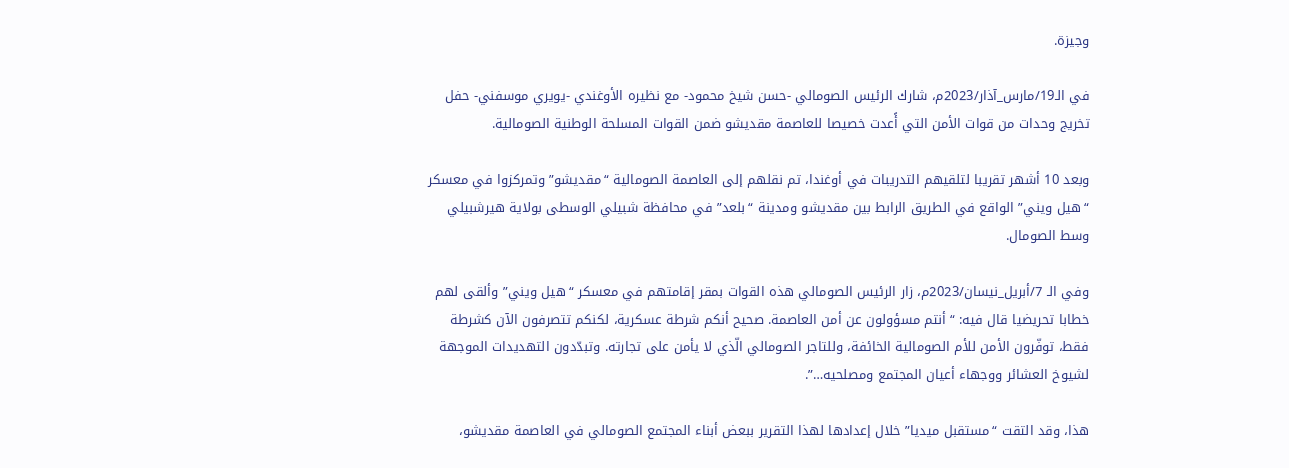وجيزة.

في الـ19/مارس_آذار/2023م، شارك الرئيس الصومالي -حسن شيخ محمود- مع نظيره الأوغندي -يويري موسفني- حفل تخريج وحدات من قوات الأمن التي أًعدت خصيصا للعاصمة مقديشو ضمن القوات المسلحة الوطنية الصومالية.

وبعد 10 أشهر تقريبا لتلقيهم التدريبات في أوغندا، تم نقلهم إلى العاصمة الصومالية “مقديشو” وتمركزوا في معسكر “هيل ويني” الواقع في الطريق الرابط بين مقديشو ومدينة “بلعد” في محافظة شبيلي الوسطى بولاية هيرشبيلي وسط الصومال.

وفي الـ 7/أبريل_نيسان/2023م، زار الرئيس الصومالي هذه القوات بمقر إقامتهم في معسكر “هيل ويني” وألقى لهم خطابا تحريضيا قال فيه: “أنتم مسؤولون عن أمن العاصمة. صحيح أنكم شرطة عسكرية، لكنكم تتصرفون الآن كشرطة فقط، توفّرون الأمن للأم الصومالية الخائفة، وللتاجر الصومالي الّذي لا يأمن على تجارته. وتبدّدون التهديدات الموجهة لشيوخ العشائر ووجهاء أعيان المجتمع ومصلحيه…”.

هذا، وقد التقت “مستقبل ميديا” خلال إعدادها لهذا التقرير ببعض أبناء المجتمع الصومالي في العاصمة مقديشو،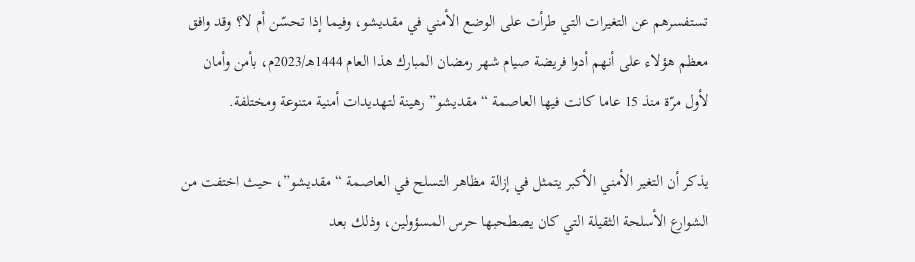تستفسرهم عن التغيرات التي طرأت على الوضع الأمني في مقديشو، وفيما إذا تحسّن أم لا؟ وقد وافق معظم هؤلاء على أنهم أدوا فريضة صيام شهر رمضان المبارك هذا العام 1444هـ/2023م، بأمن وأمان لأول مرّة منذ 15 عاما كانت فيها العاصمة “مقديشو” رهينة لتهديدات أمنية متنوعة ومختلفة.

يذكر أن التغير الأمني الأكبر يتمثل في إزالة مظاهر التسلح في العاصمة “مقديشو”، حيث اختفت من الشوارع الأسلحة الثقيلة التي كان يصطحبها حرس المسؤولين، وذلك بعد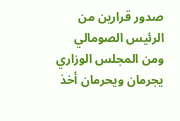صدور قرارين من الرئيس الصومالي ومن المجلس الوزاري يجرمان ويحرمان أخذ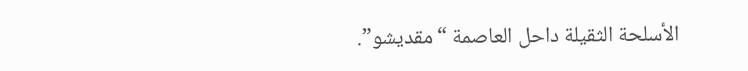الأسلحة الثقيلة داحل العاصمة “مقديشو”.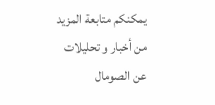يمكنكم متابعة المزيد من أخبار و تحليلات عن الصومال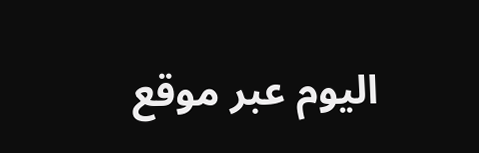اليوم عبر موقع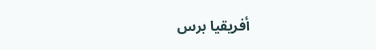أفريقيا برس